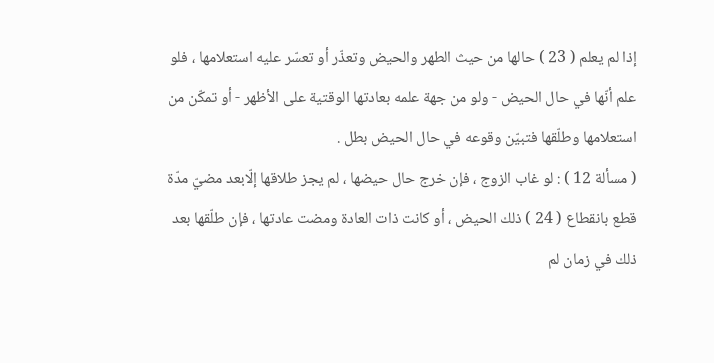إذا لم يعلم ( 23 ) حالها من حيث الطهر والحيض وتعذّر أو تعسّر عليه استعلامها ، فلو علم أنّها في حال الحيض - ولو من جهة علمه بعادتها الوقتية على الأظهر - أو تمكّن من استعلامها وطلّقها فتبيّن وقوعه في حال الحيض بطل .
( مسألة 12 ) : لو غاب الزوج ، فإن خرج حال حيضها ، لم يجز طلاقها إلّابعد مضيّ مدّة قطع بانقطاع ( 24 ) ذلك الحيض ، أو كانت ذات العادة ومضت عادتها ، فإن طلّقها بعد ذلك في زمان لم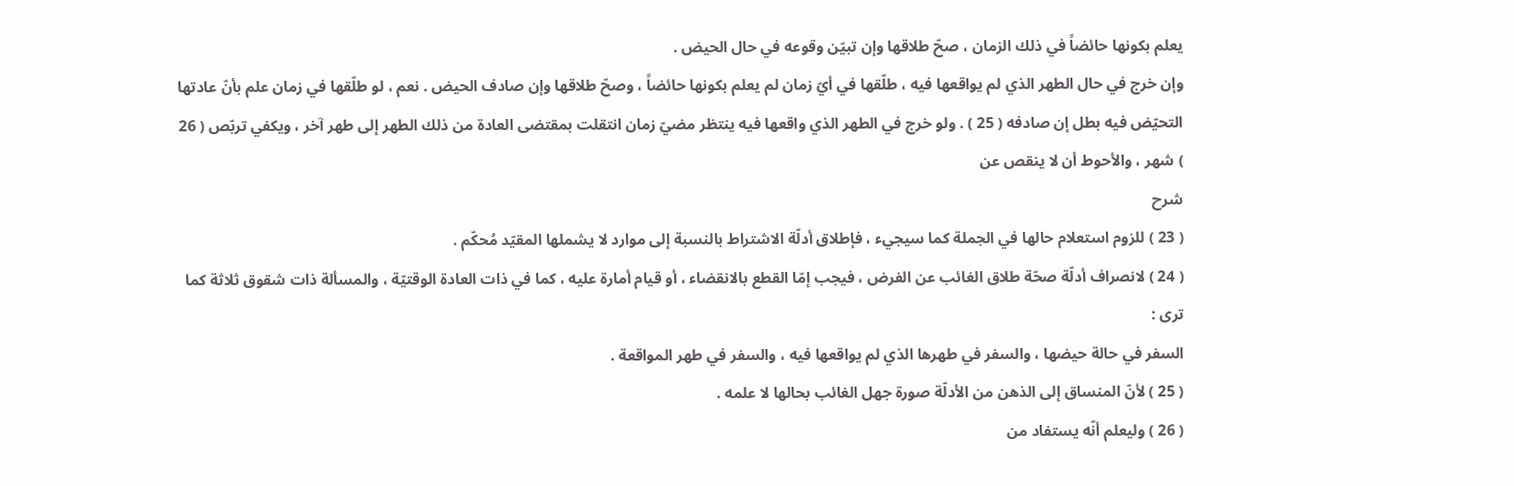يعلم بكونها حائضاً في ذلك الزمان ، صحّ طلاقها وإن تبيّن وقوعه في حال الحيض .
وإن خرج في حال الطهر الذي لم يواقعها فيه ، طلّقها في أيّ زمان لم يعلم بكونها حائضاً ، وصحّ طلاقها وإن صادف الحيض . نعم ، لو طلّقها في زمان علم بأنّ عادتها التحيّض فيه بطل إن صادفه ( 25 ) . ولو خرج في الطهر الذي واقعها فيه ينتظر مضيّ زمان انتقلت بمقتضى العادة من ذلك الطهر إلى طهر آخر ، ويكفي تربّص ( 26 ) شهر ، والأحوط أن لا ينقص عن
شرح
( 23 ) للزوم استعلام حالها في الجملة كما سيجيء ، فإطلاق أدلّة الاشتراط بالنسبة إلى موارد لا يشملها المقيّد مُحكّم .
( 24 ) لانصراف أدلّة صحّة طلاق الغائب عن الفرض ، فيجب إمّا القطع بالانقضاء ، أو قيام أمارة عليه ، كما في ذات العادة الوقتيّة ، والمسألة ذات شقوق ثلاثة كما ترى :
السفر في حالة حيضها ، والسفر في طهرها الذي لم يواقعها فيه ، والسفر في طهر المواقعة .
( 25 ) لأنّ المنساق إلى الذهن من الأدلّة صورة جهل الغائب بحالها لا علمه .
( 26 ) وليعلم أنّه يستفاد من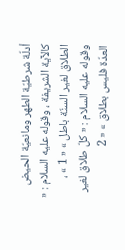أدلّة شرطيّة الطهر ومانعيّة الحيض كالآية الشريفة ، وقوله عليه السلام : « الطلاق لغير السنّة باطل » « 1 » ، وقوله عليه السلام : « كلّ طلاق لغير العدّة فليس بطلاق » « 2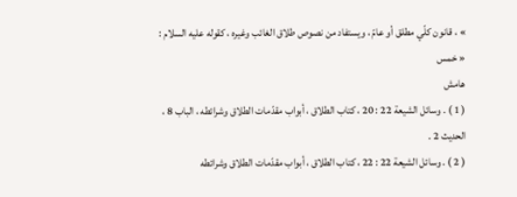» ، قانون كلّي مطلق أو عامّ ، ويستفاد من نصوص طلاق الغائب وغيره ، كقوله عليه السلام : « خمس
هامش
( 1 ) . وسائل الشيعة 22 : 20 ، كتاب الطلاق ، أبواب مقدّمات الطلاق وشرائطه ، الباب 8 ، الحديث 2 .
( 2 ) . وسائل الشيعة 22 : 22 ، كتاب الطلاق ، أبواب مقدّمات الطلاق وشرائطه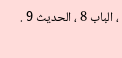، الباب 8 ، الحديث 9 .